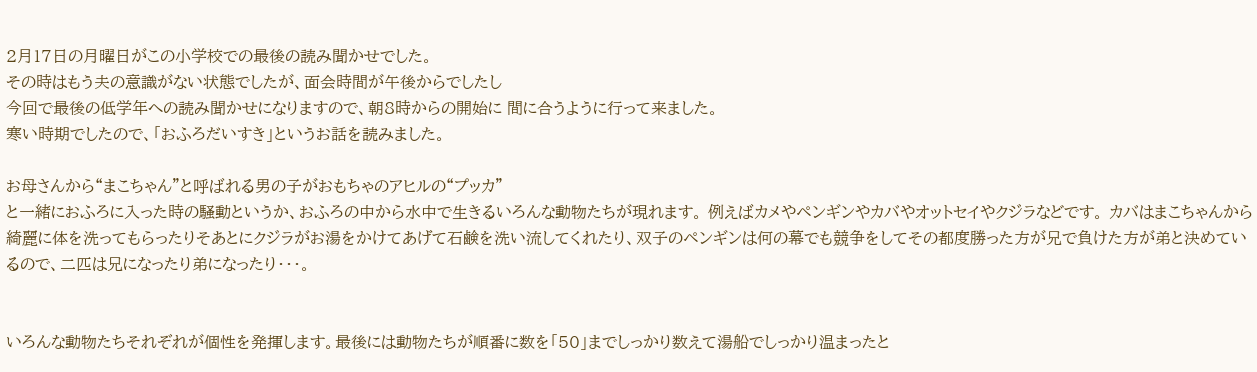2月17日の月曜日がこの小学校での最後の読み聞かせでした。
その時はもう夫の意識がない状態でしたが、面会時間が午後からでしたし
今回で最後の低学年への読み聞かせになりますので、朝8時からの開始に 間に合うように行って来ました。
寒い時期でしたので、「おふろだいすき」というお話を読みました。

お母さんから“まこちゃん”と呼ばれる男の子がおもちゃのアヒルの“プッカ”
と一緒におふろに入った時の騒動というか、おふろの中から水中で生きるいろんな動物たちが現れます。 例えばカメやペンギンやカバやオットセイやクジラなどです。 カバはまこちゃんから綺麗に体を洗ってもらったりそあとにクジラがお湯をかけてあげて石鹸を洗い流してくれたり、双子のペンギンは何の幕でも競争をしてその都度勝った方が兄で負けた方が弟と決めているので、二匹は兄になったり弟になったり・・・。


いろんな動物たちそれぞれが個性を発揮します。最後には動物たちが順番に数を「50」までしっかり数えて湯船でしっかり温まったと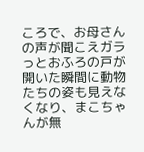ころで、お母さんの声が聞こえガラっとおふろの戸が開いた瞬間に動物たちの姿も見えなくなり、まこちゃんが無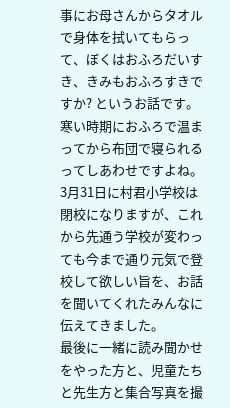事にお母さんからタオルで身体を拭いてもらって、ぼくはおふろだいすき、きみもおふろすきですか? というお話です。 寒い時期におふろで温まってから布団で寝られるってしあわせですよね。
3月31日に村君小学校は閉校になりますが、これから先通う学校が変わっても今まで通り元気で登校して欲しい旨を、お話を聞いてくれたみんなに伝えてきました。
最後に一緒に読み聞かせをやった方と、児童たちと先生方と集合写真を撮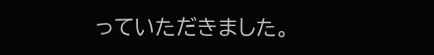っていただきました。